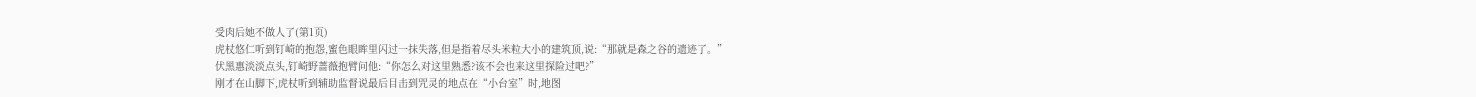受肉后她不做人了(第1页)
虎杖悠仁听到钉崎的抱怨,蜜色眼眸里闪过一抹失落,但是指着尽头米粒大小的建筑顶,说:“那就是森之谷的遗迹了。”
伏黑惠淡淡点头,钉崎野蔷薇抱臂问他:“你怎么对这里熟悉?该不会也来这里探险过吧?”
刚才在山脚下,虎杖听到辅助监督说最后目击到咒灵的地点在“小台室”时,地图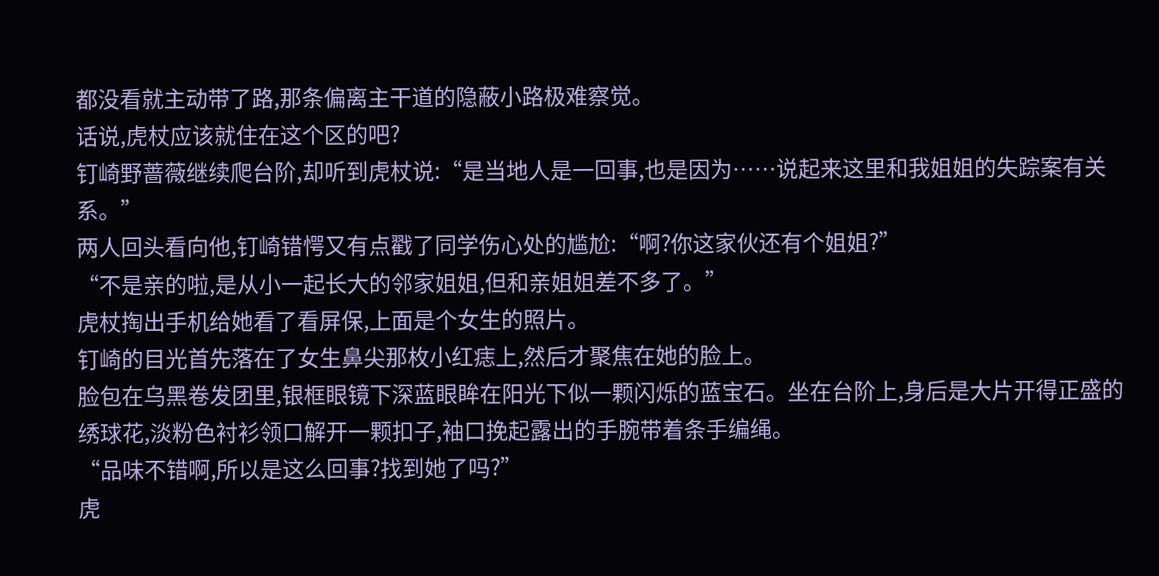都没看就主动带了路,那条偏离主干道的隐蔽小路极难察觉。
话说,虎杖应该就住在这个区的吧?
钉崎野蔷薇继续爬台阶,却听到虎杖说:“是当地人是一回事,也是因为……说起来这里和我姐姐的失踪案有关系。”
两人回头看向他,钉崎错愕又有点戳了同学伤心处的尴尬:“啊?你这家伙还有个姐姐?”
“不是亲的啦,是从小一起长大的邻家姐姐,但和亲姐姐差不多了。”
虎杖掏出手机给她看了看屏保,上面是个女生的照片。
钉崎的目光首先落在了女生鼻尖那枚小红痣上,然后才聚焦在她的脸上。
脸包在乌黑卷发团里,银框眼镜下深蓝眼眸在阳光下似一颗闪烁的蓝宝石。坐在台阶上,身后是大片开得正盛的绣球花,淡粉色衬衫领口解开一颗扣子,袖口挽起露出的手腕带着条手编绳。
“品味不错啊,所以是这么回事?找到她了吗?”
虎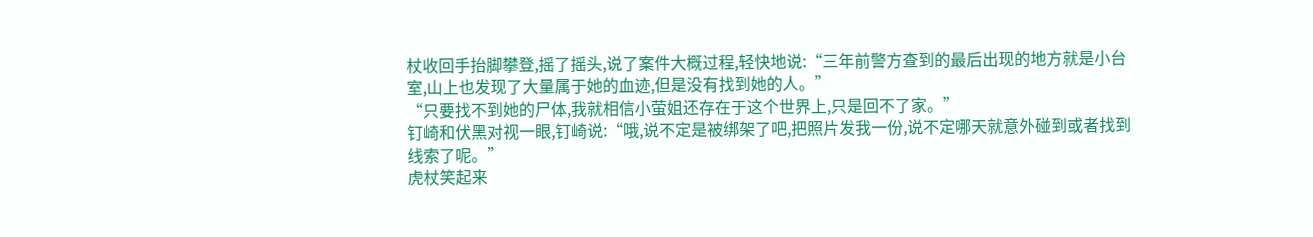杖收回手抬脚攀登,摇了摇头,说了案件大概过程,轻快地说:“三年前警方查到的最后出现的地方就是小台室,山上也发现了大量属于她的血迹,但是没有找到她的人。”
“只要找不到她的尸体,我就相信小萤姐还存在于这个世界上,只是回不了家。”
钉崎和伏黑对视一眼,钉崎说:“哦,说不定是被绑架了吧,把照片发我一份,说不定哪天就意外碰到或者找到线索了呢。”
虎杖笑起来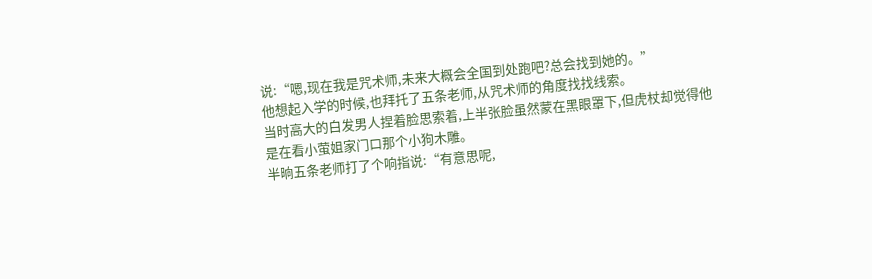说:“嗯,现在我是咒术师,未来大概会全国到处跑吧?总会找到她的。”
他想起入学的时候,也拜托了五条老师,从咒术师的角度找找线索。
当时高大的白发男人捏着脸思索着,上半张脸虽然蒙在黑眼罩下,但虎杖却觉得他是在看小萤姐家门口那个小狗木雕。
半晌五条老师打了个响指说:“有意思呢,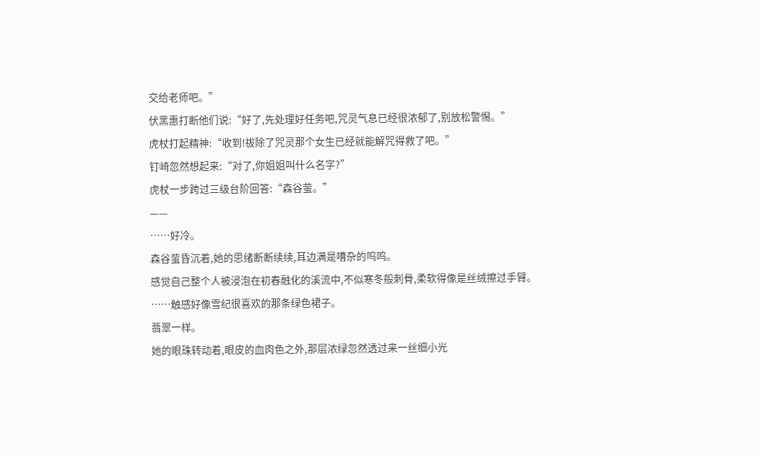交给老师吧。”
伏黑惠打断他们说:“好了,先处理好任务吧,咒灵气息已经很浓郁了,别放松警惕。”
虎杖打起精神:“收到!祓除了咒灵那个女生已经就能解咒得救了吧。”
钉崎忽然想起来:“对了,你姐姐叫什么名字?”
虎杖一步跨过三级台阶回答:“森谷萤。”
——
……好冷。
森谷萤昏沉着,她的思绪断断续续,耳边满是嘈杂的呜鸣。
感觉自己整个人被浸泡在初春融化的溪流中,不似寒冬般刺骨,柔软得像是丝绒擦过手臂。
……触感好像雪纪很喜欢的那条绿色裙子。
翡翠一样。
她的眼珠转动着,眼皮的血肉色之外,那层浓绿忽然透过来一丝细小光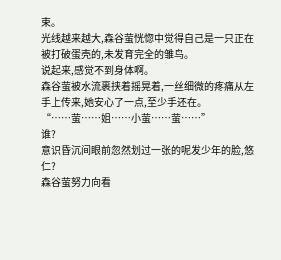束。
光线越来越大,森谷萤恍惚中觉得自己是一只正在被打破蛋壳的,未发育完全的雏鸟。
说起来,感觉不到身体啊。
森谷萤被水流裹挟着摇晃着,一丝细微的疼痛从左手上传来,她安心了一点,至少手还在。
“……萤……姐……小萤……萤……”
谁?
意识昏沉间眼前忽然划过一张的呢发少年的脸,悠仁?
森谷萤努力向看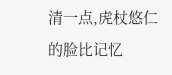清一点,虎杖悠仁的脸比记忆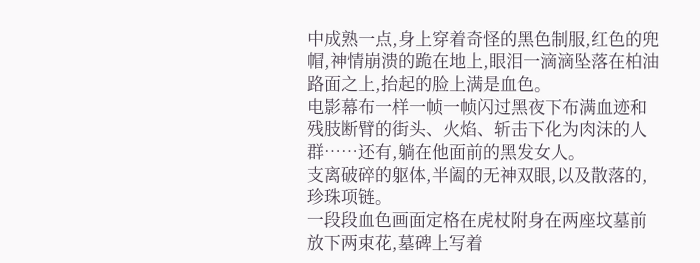中成熟一点,身上穿着奇怪的黑色制服,红色的兜帽,神情崩溃的跪在地上,眼泪一滴滴坠落在柏油路面之上,抬起的脸上满是血色。
电影幕布一样一帧一帧闪过黑夜下布满血迹和残肢断臂的街头、火焰、斩击下化为肉沫的人群……还有,躺在他面前的黑发女人。
支离破碎的躯体,半阖的无神双眼,以及散落的,珍珠项链。
一段段血色画面定格在虎杖附身在两座坟墓前放下两束花,墓碑上写着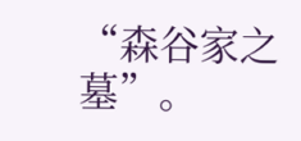“森谷家之墓”。